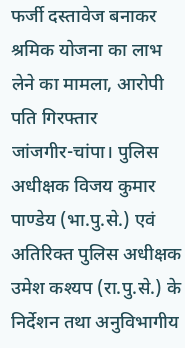फर्जी दस्तावेज बनाकर श्रमिक योजना का लाभ लेने का मामला, आरोपी पति गिरफ्तार
जांजगीर-चांपा। पुलिस अधीक्षक विजय कुमार पाण्डेय (भा.पु.से.) एवं अतिरिक्त पुलिस अधीक्षक उमेश कश्यप (रा.पु.से.) के निर्देशन तथा अनुविभागीय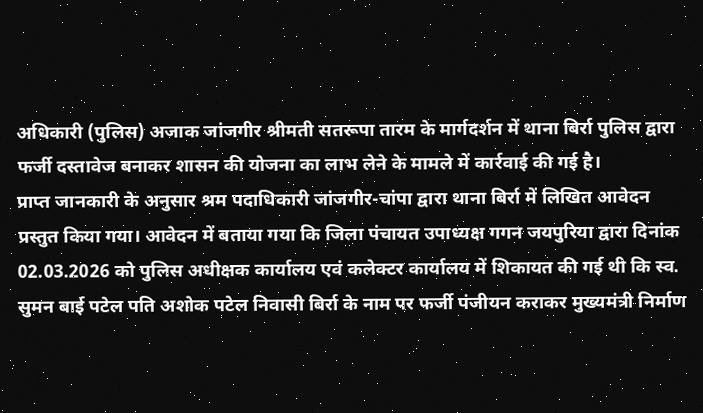अधिकारी (पुलिस) अजाक जांजगीर श्रीमती सतरूपा तारम के मार्गदर्शन में थाना बिर्रा पुलिस द्वारा फर्जी दस्तावेज बनाकर शासन की योजना का लाभ लेने के मामले में कार्रवाई की गई है।
प्राप्त जानकारी के अनुसार श्रम पदाधिकारी जांजगीर-चांपा द्वारा थाना बिर्रा में लिखित आवेदन प्रस्तुत किया गया। आवेदन में बताया गया कि जिला पंचायत उपाध्यक्ष गगन जयपुरिया द्वारा दिनांक 02.03.2026 को पुलिस अधीक्षक कार्यालय एवं कलेक्टर कार्यालय में शिकायत की गई थी कि स्व. सुमन बाई पटेल पति अशोक पटेल निवासी बिर्रा के नाम पर फर्जी पंजीयन कराकर मुख्यमंत्री निर्माण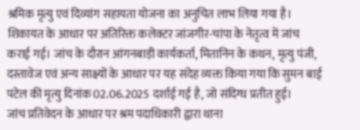श्रमिक मृत्यु एवं दिव्यांग सहायता योजना का अनुचित लाभ लिया गया है।
शिकायत के आधार पर अतिरिक्त कलेक्टर जांजगीर-चांपा के नेतृत्व में जांच कराई गई। जांच के दौरान आंगनबाड़ी कार्यकर्ता, मितानिन के कथन, मृत्यु पंजी, दस्तावेज एवं अन्य साक्ष्यों के आधार पर यह संदेह व्यक्त किया गया कि सुमन बाई पटेल की मृत्यु दिनांक 02.06.2025 दर्शाई गई है, जो संदिग्ध प्रतीत हुई।
जांच प्रतिवेदन के आधार पर श्रम पदाधिकारी द्वारा थाना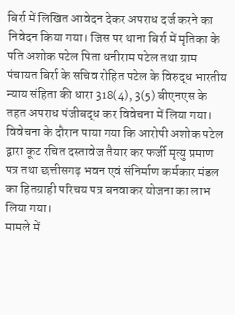बिर्रा में लिखित आवेदन देकर अपराध दर्ज करने का निवेदन किया गया। जिस पर थाना बिर्रा में मृतिका के पति अशोक पटेल पिता धनीराम पटेल तथा ग्राम पंचायत बिर्रा के सचिव रोहित पटेल के विरुद्ध भारतीय न्याय संहिता की धारा 318(4), 3(5) बीएनएस के तहत अपराध पंजीबद्ध कर विवेचना में लिया गया।
विवेचना के दौरान पाया गया कि आरोपी अशोक पटेल द्वारा कूट रचित दस्तावेज तैयार कर फर्जी मृत्यु प्रमाण पत्र तथा छत्तीसगढ़ भवन एवं संनिर्माण कर्मकार मंडल का हितग्राही परिचय पत्र बनवाकर योजना का लाभ लिया गया।
मामले में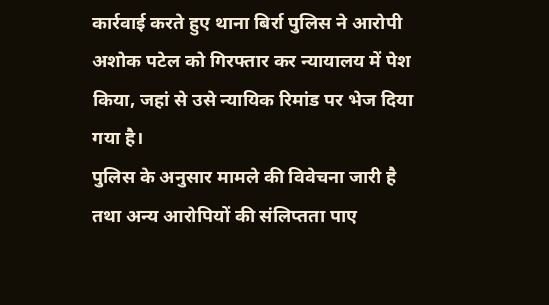कार्रवाई करते हुए थाना बिर्रा पुलिस ने आरोपी अशोक पटेल को गिरफ्तार कर न्यायालय में पेश किया, जहां से उसे न्यायिक रिमांड पर भेज दिया गया है।
पुलिस के अनुसार मामले की विवेचना जारी है तथा अन्य आरोपियों की संलिप्तता पाए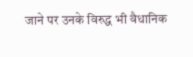जाने पर उनके विरुद्ध भी वैधानिक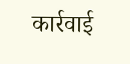कार्रवाई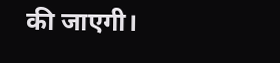की जाएगी।